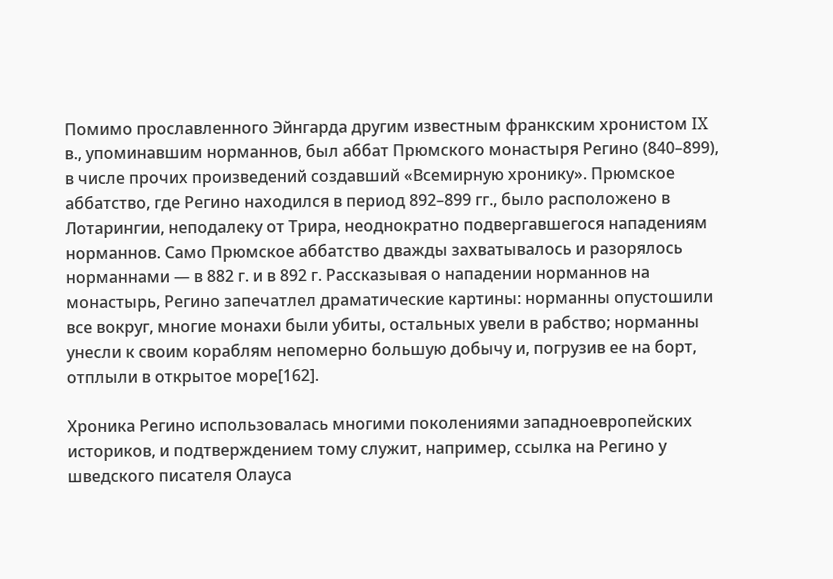Помимо прославленного Эйнгарда другим известным франкским хронистом IX в., упоминавшим норманнов, был аббат Прюмского монастыря Регино (840–899), в числе прочих произведений создавший «Всемирную хронику». Прюмское аббатство, где Регино находился в период 892–899 гг., было расположено в Лотарингии, неподалеку от Трира, неоднократно подвергавшегося нападениям норманнов. Само Прюмское аббатство дважды захватывалось и разорялось норманнами — в 882 г. и в 892 г. Рассказывая о нападении норманнов на монастырь, Регино запечатлел драматические картины: норманны опустошили все вокруг, многие монахи были убиты, остальных увели в рабство; норманны унесли к своим кораблям непомерно большую добычу и, погрузив ее на борт, отплыли в открытое море[162].

Хроника Регино использовалась многими поколениями западноевропейских историков, и подтверждением тому служит, например, ссылка на Регино у шведского писателя Олауса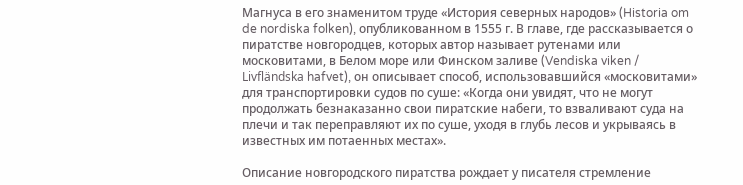Магнуса в его знаменитом труде «История северных народов» (Historia om de nordiska folken), опубликованном в 1555 г. В главе, где рассказывается о пиратстве новгородцев, которых автор называет рутенами или московитами, в Белом море или Финском заливе (Vendiska viken / Livfländska hafvet), он описывает способ, использовавшийся «московитами» для транспортировки судов по суше: «Когда они увидят, что не могут продолжать безнаказанно свои пиратские набеги, то взваливают суда на плечи и так переправляют их по суше, уходя в глубь лесов и укрываясь в известных им потаенных местах».

Описание новгородского пиратства рождает у писателя стремление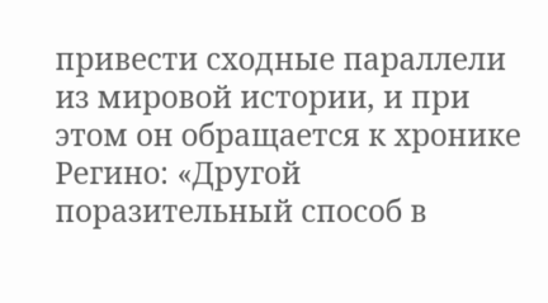привести сходные параллели из мировой истории, и при этом он обращается к хронике Регино: «Другой поразительный способ в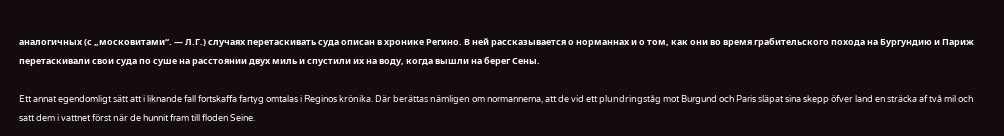аналогичных (с „московитами“. — Л.Г.) случаях перетаскивать суда описан в хронике Регино. В ней рассказывается о норманнах и о том, как они во время грабительского похода на Бургундию и Париж перетаскивали свои суда по суше на расстоянии двух миль и спустили их на воду, когда вышли на берег Сены.

Ett annat egendomligt sätt att i liknande fall fortskaffa fartyg omtalas i Reginos krönika. Där berättas nämligen om normannerna, att de vid ett plundringståg mot Burgund och Paris släpat sina skepp öfver land en sträcka af två mil och satt dem i vattnet först när de hunnit fram till floden Seine.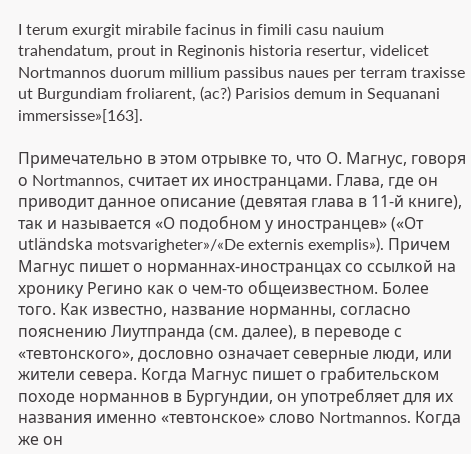I terum exurgit mirabile facinus in fimili casu nauium trahendatum, prout in Reginonis historia resertur, videlicet Nortmannos duorum millium passibus naues per terram traxisse ut Burgundiam froliarent, (ac?) Parisios demum in Sequanani immersisse»[163].

Примечательно в этом отрывке то, что О. Магнус, говоря о Nortmannos, считает их иностранцами. Глава, где он приводит данное описание (девятая глава в 11-й книге), так и называется «О подобном у иностранцев» («От utländska motsvarigheter»/«De externis exemplis»). Причем Магнус пишет о норманнах-иностранцах со ссылкой на хронику Регино как о чем-то общеизвестном. Более того. Как известно, название норманны, согласно пояснению Лиутпранда (см. далее), в переводе с «тевтонского», дословно означает северные люди, или жители севера. Когда Магнус пишет о грабительском походе норманнов в Бургундии, он употребляет для их названия именно «тевтонское» слово Nortmannos. Когда же он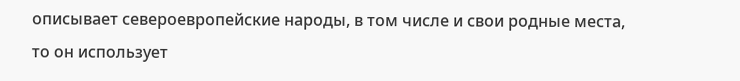описывает североевропейские народы, в том числе и свои родные места, то он использует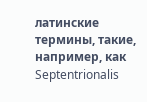латинские термины, такие, например, как Septentrionalis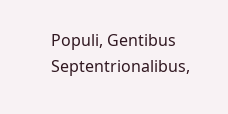Populi, Gentibus Septentrionalibus,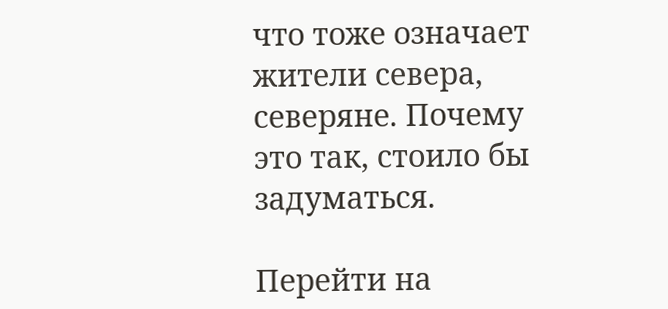что тоже означает жители севера, северяне. Почему это так, стоило бы задуматься.

Перейти на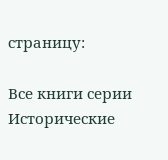страницу:

Все книги серии Исторические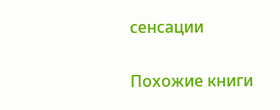сенсации

Похожие книги